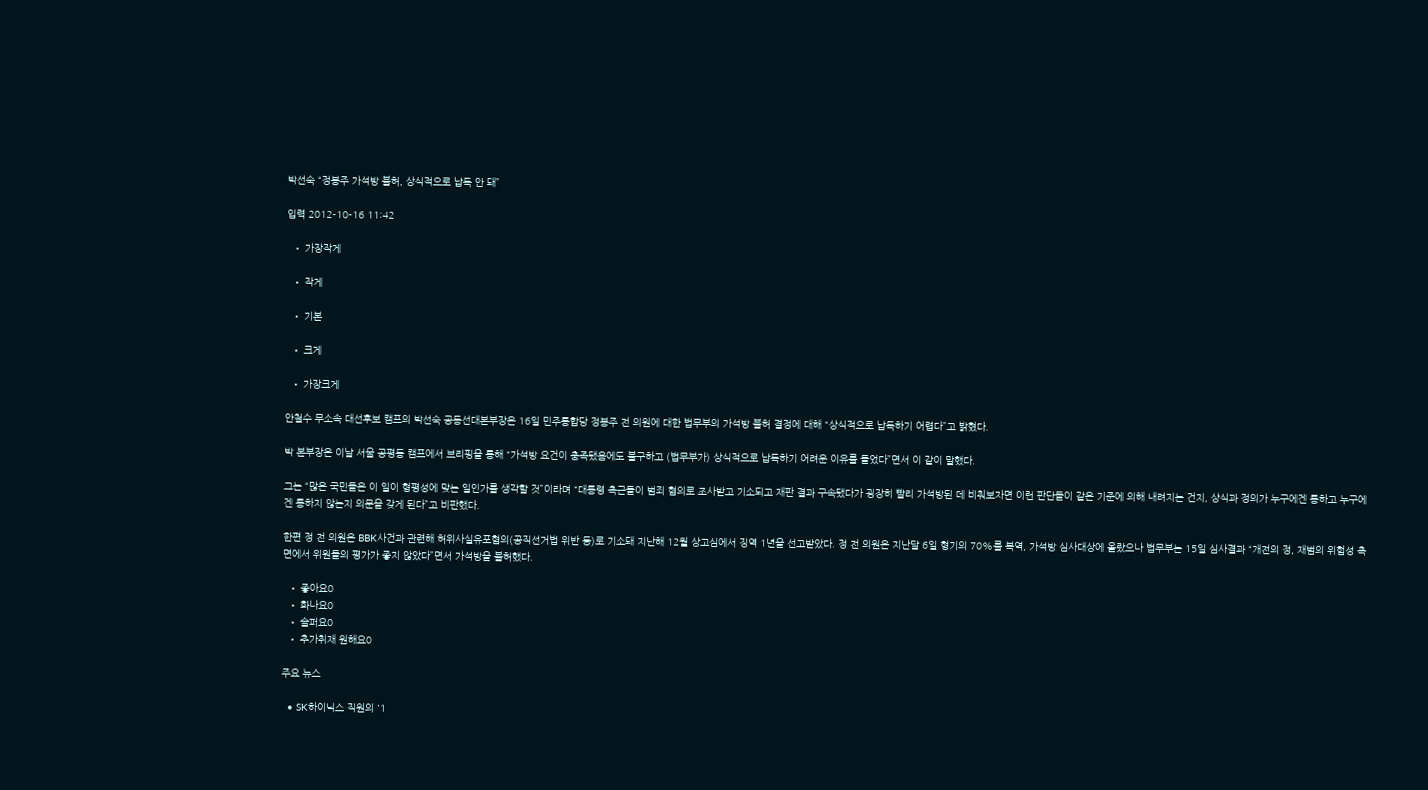박선숙 “정봉주 가석방 불허, 상식적으로 납득 안 돼”

입력 2012-10-16 11:42

  • 가장작게

  • 작게

  • 기본

  • 크게

  • 가장크게

안철수 무소속 대선후보 캠프의 박선숙 공동선대본부장은 16일 민주통합당 정봉주 전 의원에 대한 법무부의 가석방 불허 결정에 대해 “상식적으로 납득하기 어렵다”고 밝혔다.

박 본부장은 이날 서울 공평동 캠프에서 브리핑을 통해 “가석방 요건이 충족됐음에도 불구하고 (법무부가) 상식적으로 납득하기 어려운 이유를 들었다”면서 이 같이 말했다.

그는 “많은 국민들은 이 일이 형평성에 맞는 일인가를 생각할 것”이라며 “대통령 측근들이 범죄 혐의로 조사받고 기소되고 재판 결과 구속됐다가 굉장히 빨리 가석방된 데 비춰보자면 이런 판단들이 같은 기준에 의해 내려지는 건지, 상식과 정의가 누구에겐 통하고 누구에겐 통하지 않는지 의문을 갖게 된다”고 비판했다.

한편 정 전 의원은 BBK사건과 관련해 허위사실유포혐의(공직선거법 위반 등)로 기소돼 지난해 12월 상고심에서 징역 1년을 선고받았다. 정 전 의원은 지난달 6일 형기의 70%를 복역, 가석방 심사대상에 올랐으나 법무부는 15일 심사결과 “개전의 정, 재범의 위험성 측면에서 위원들의 평가가 좋지 않았다”면서 가석방을 불허했다.

  • 좋아요0
  • 화나요0
  • 슬퍼요0
  • 추가취재 원해요0

주요 뉴스

  • SK하이닉스 직원의 '1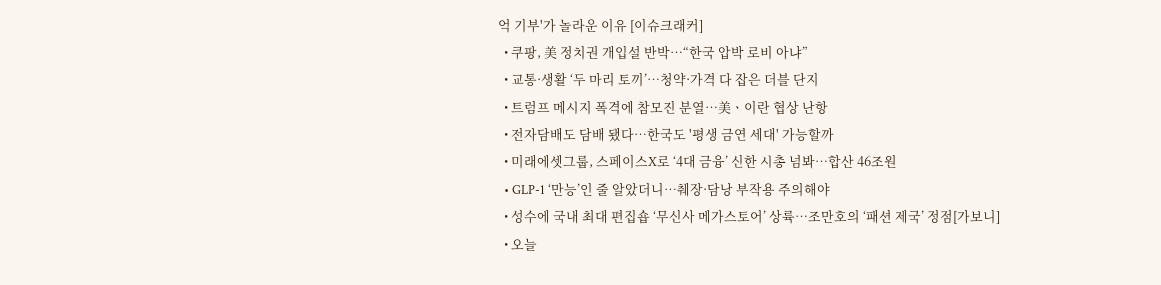억 기부'가 놀라운 이유 [이슈크래커]
  • 쿠팡, 美 정치권 개입설 반박⋯“한국 압박 로비 아냐”
  • 교통·생활 ‘두 마리 토끼’⋯청약·가격 다 잡은 더블 단지
  • 트럼프 메시지 폭격에 참모진 분열⋯美ㆍ이란 협상 난항
  • 전자담배도 담배 됐다⋯한국도 '평생 금연 세대' 가능할까
  • 미래에셋그룹, 스페이스X로 ‘4대 금융’ 신한 시총 넘봐⋯합산 46조원
  • GLP-1 ‘만능’인 줄 알았더니…췌장·담낭 부작용 주의해야
  • 성수에 국내 최대 편집숍 ‘무신사 메가스토어’ 상륙…조만호의 ‘패션 제국’ 정점[가보니]
  • 오늘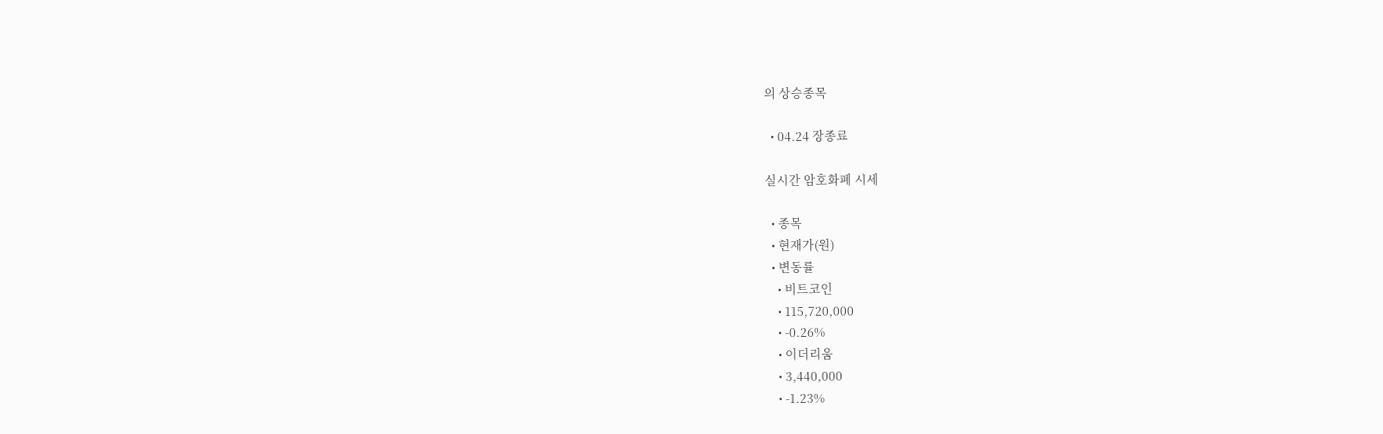의 상승종목

  • 04.24 장종료

실시간 암호화폐 시세

  • 종목
  • 현재가(원)
  • 변동률
    • 비트코인
    • 115,720,000
    • -0.26%
    • 이더리움
    • 3,440,000
    • -1.23%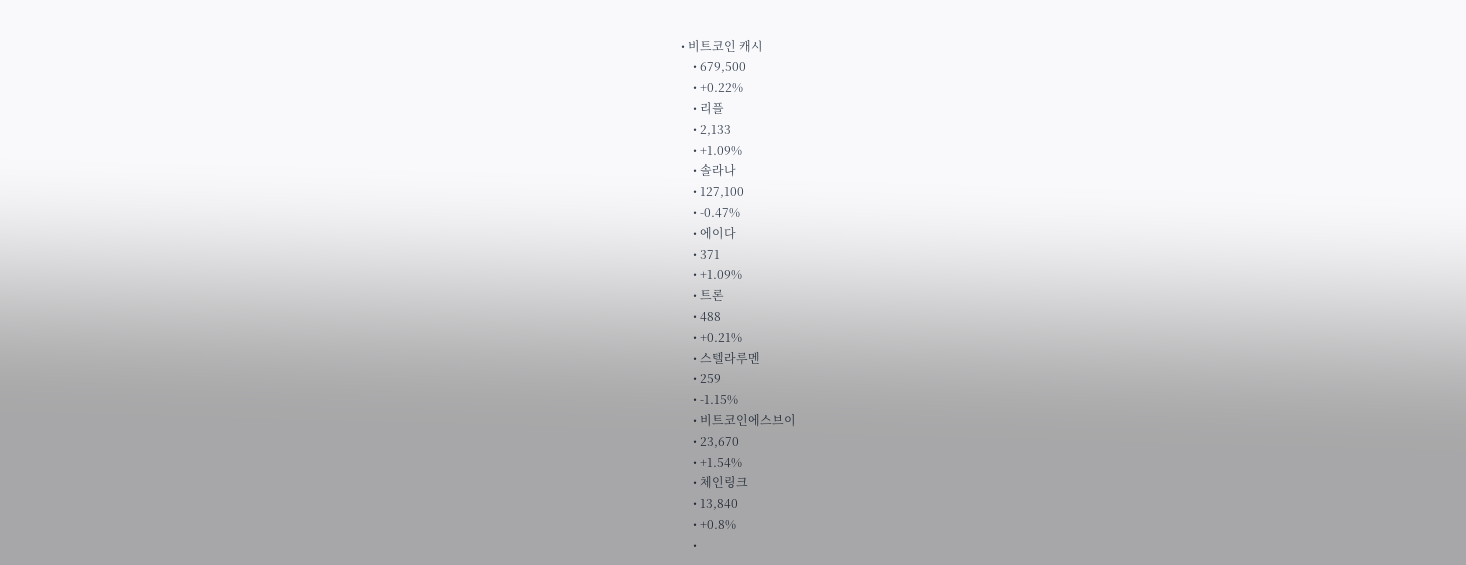• 비트코인 캐시
    • 679,500
    • +0.22%
    • 리플
    • 2,133
    • +1.09%
    • 솔라나
    • 127,100
    • -0.47%
    • 에이다
    • 371
    • +1.09%
    • 트론
    • 488
    • +0.21%
    • 스텔라루멘
    • 259
    • -1.15%
    • 비트코인에스브이
    • 23,670
    • +1.54%
    • 체인링크
    • 13,840
    • +0.8%
    •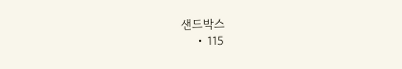샌드박스
    • 115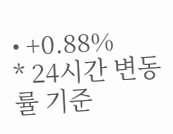• +0.88%
* 24시간 변동률 기준